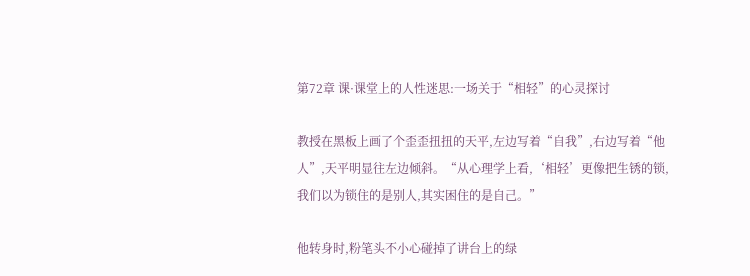第72章 课·课堂上的人性迷思:一场关于“相轻”的心灵探讨

教授在黑板上画了个歪歪扭扭的天平,左边写着“自我”,右边写着“他人”,天平明显往左边倾斜。“从心理学上看,‘相轻’更像把生锈的锁,我们以为锁住的是别人,其实困住的是自己。”

他转身时,粉笔头不小心碰掉了讲台上的绿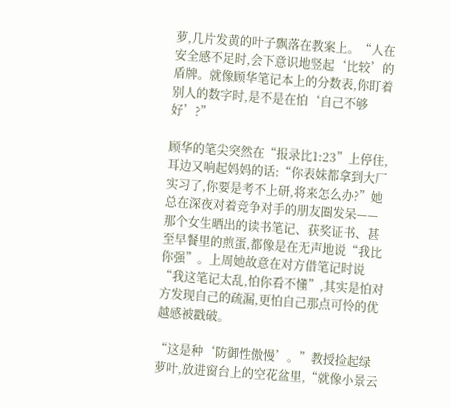萝,几片发黄的叶子飘落在教案上。“人在安全感不足时,会下意识地竖起‘比较’的盾牌。就像顾华笔记本上的分数表,你盯着别人的数字时,是不是在怕‘自己不够好’?”

顾华的笔尖突然在“报录比1:23”上停住,耳边又响起妈妈的话:“你表妹都拿到大厂实习了,你要是考不上研,将来怎么办?”她总在深夜对着竞争对手的朋友圈发呆——那个女生晒出的读书笔记、获奖证书、甚至早餐里的煎蛋,都像是在无声地说“我比你强”。上周她故意在对方借笔记时说“我这笔记太乱,怕你看不懂”,其实是怕对方发现自己的疏漏,更怕自己那点可怜的优越感被戳破。

“这是种‘防御性傲慢’。”教授捡起绿萝叶,放进窗台上的空花盆里,“就像小景云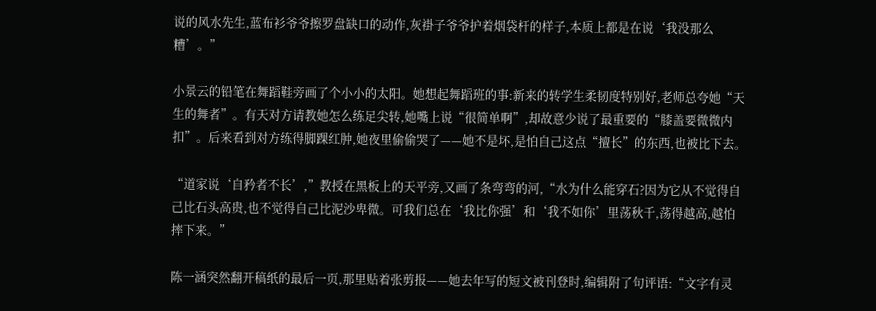说的风水先生,蓝布衫爷爷擦罗盘缺口的动作,灰褂子爷爷护着烟袋杆的样子,本质上都是在说‘我没那么糟’。”

小景云的铅笔在舞蹈鞋旁画了个小小的太阳。她想起舞蹈班的事:新来的转学生柔韧度特别好,老师总夸她“天生的舞者”。有天对方请教她怎么练足尖转,她嘴上说“很简单啊”,却故意少说了最重要的“膝盖要微微内扣”。后来看到对方练得脚踝红肿,她夜里偷偷哭了——她不是坏,是怕自己这点“擅长”的东西,也被比下去。

“道家说‘自矜者不长’,”教授在黑板上的天平旁,又画了条弯弯的河,“水为什么能穿石?因为它从不觉得自己比石头高贵,也不觉得自己比泥沙卑微。可我们总在‘我比你强’和‘我不如你’里荡秋千,荡得越高,越怕摔下来。”

陈一涵突然翻开稿纸的最后一页,那里贴着张剪报——她去年写的短文被刊登时,编辑附了句评语:“文字有灵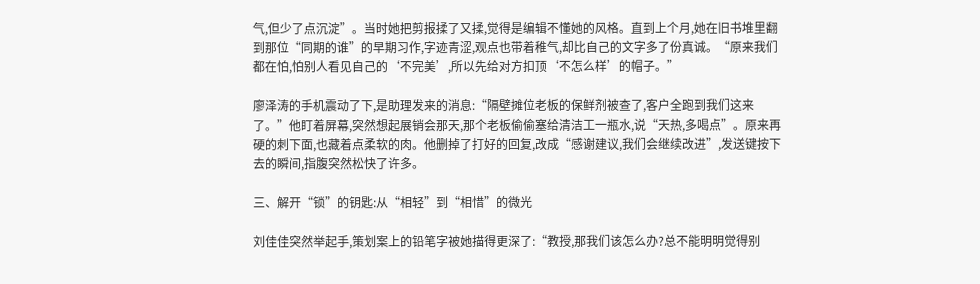气,但少了点沉淀”。当时她把剪报揉了又揉,觉得是编辑不懂她的风格。直到上个月,她在旧书堆里翻到那位“同期的谁”的早期习作,字迹青涩,观点也带着稚气,却比自己的文字多了份真诚。“原来我们都在怕,怕别人看见自己的‘不完美’,所以先给对方扣顶‘不怎么样’的帽子。”

廖泽涛的手机震动了下,是助理发来的消息:“隔壁摊位老板的保鲜剂被查了,客户全跑到我们这来了。”他盯着屏幕,突然想起展销会那天,那个老板偷偷塞给清洁工一瓶水,说“天热,多喝点”。原来再硬的刺下面,也藏着点柔软的肉。他删掉了打好的回复,改成“感谢建议,我们会继续改进”,发送键按下去的瞬间,指腹突然松快了许多。

三、解开“锁”的钥匙:从“相轻”到“相惜”的微光

刘佳佳突然举起手,策划案上的铅笔字被她描得更深了:“教授,那我们该怎么办?总不能明明觉得别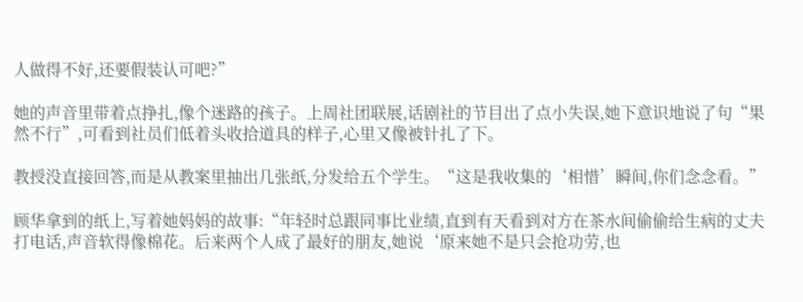人做得不好,还要假装认可吧?”

她的声音里带着点挣扎,像个迷路的孩子。上周社团联展,话剧社的节目出了点小失误,她下意识地说了句“果然不行”,可看到社员们低着头收拾道具的样子,心里又像被针扎了下。

教授没直接回答,而是从教案里抽出几张纸,分发给五个学生。“这是我收集的‘相惜’瞬间,你们念念看。”

顾华拿到的纸上,写着她妈妈的故事:“年轻时总跟同事比业绩,直到有天看到对方在茶水间偷偷给生病的丈夫打电话,声音软得像棉花。后来两个人成了最好的朋友,她说‘原来她不是只会抢功劳,也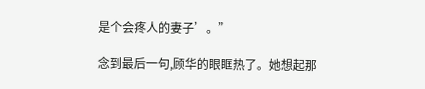是个会疼人的妻子’。”

念到最后一句,顾华的眼眶热了。她想起那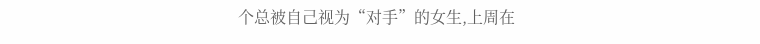个总被自己视为“对手”的女生,上周在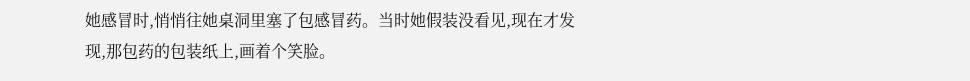她感冒时,悄悄往她桌洞里塞了包感冒药。当时她假装没看见,现在才发现,那包药的包装纸上,画着个笑脸。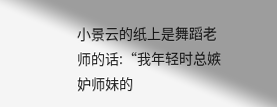小景云的纸上是舞蹈老师的话:“我年轻时总嫉妒师妹的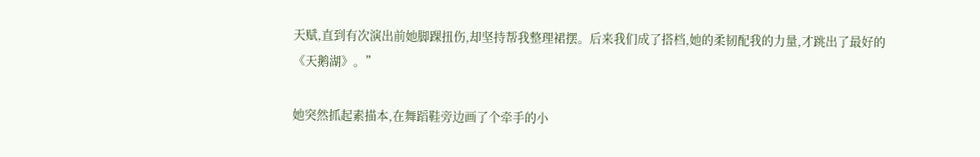天赋,直到有次演出前她脚踝扭伤,却坚持帮我整理裙摆。后来我们成了搭档,她的柔韧配我的力量,才跳出了最好的《天鹅湖》。”

她突然抓起素描本,在舞蹈鞋旁边画了个牵手的小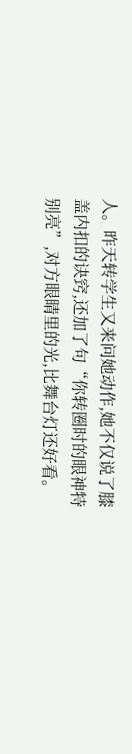人。昨天转学生又来问她动作,她不仅说了膝盖内扣的诀窍,还加了句“你转圈时的眼神特别亮”,对方眼睛里的光,比舞台灯还好看。